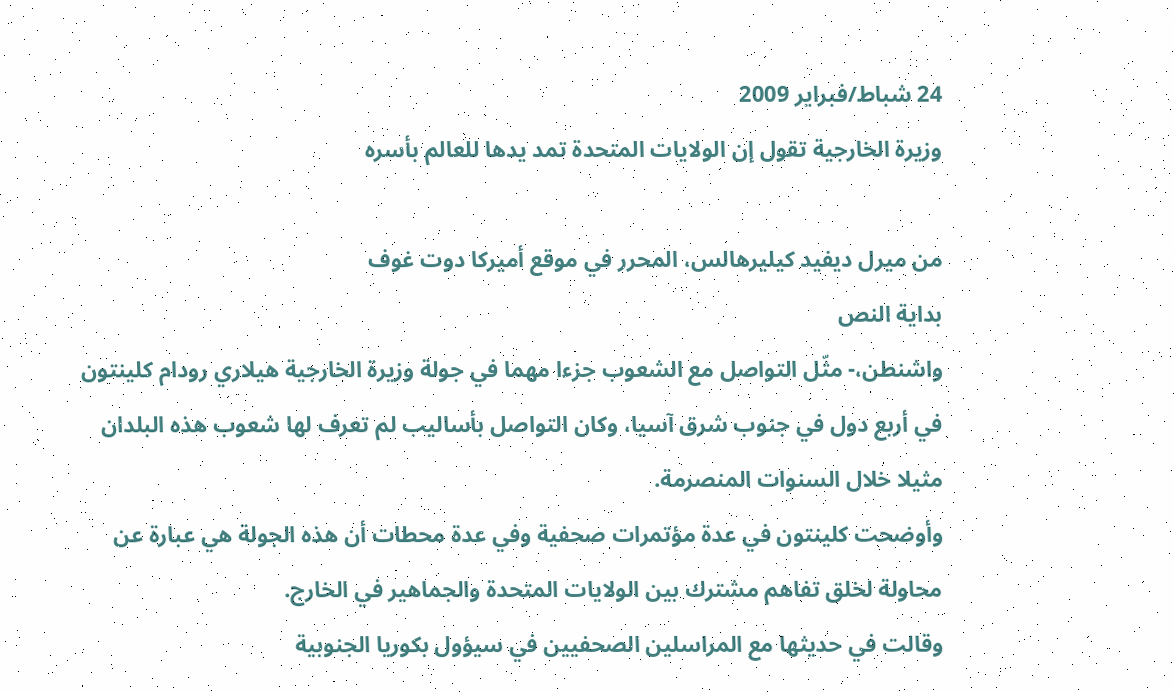24 شباط/فبراير 2009
وزيرة الخارجية تقول إن الولايات المتحدة تمد يدها للعالم بأسره

من ميرل ديفيد كيليرهالس، المحرر في موقع أميركا دوت غوف
بداية النص
واشنطن،- مثّل التواصل مع الشعوب جزءا مهما في جولة وزيرة الخارجية هيلاري رودام كلينتون في أربع دول في جنوب شرق آسيا، وكان التواصل بأساليب لم تعرف لها شعوب هذه البلدان مثيلا خلال السنوات المنصرمة.
وأوضحت كلينتون في عدة مؤتمرات صحفية وفي عدة محطات أن هذه الجولة هي عبارة عن محاولة لخلق تفاهم مشترك بين الولايات المتحدة والجماهير في الخارج.
وقالت في حديثها مع المراسلين الصحفيين في سيؤول بكوريا الجنوبية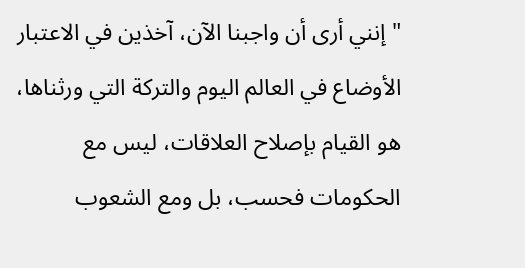"إنني أرى أن واجبنا الآن، آخذين في الاعتبار الأوضاع في العالم اليوم والتركة التي ورثناها، هو القيام بإصلاح العلاقات، ليس مع الحكومات فحسب، بل ومع الشعوب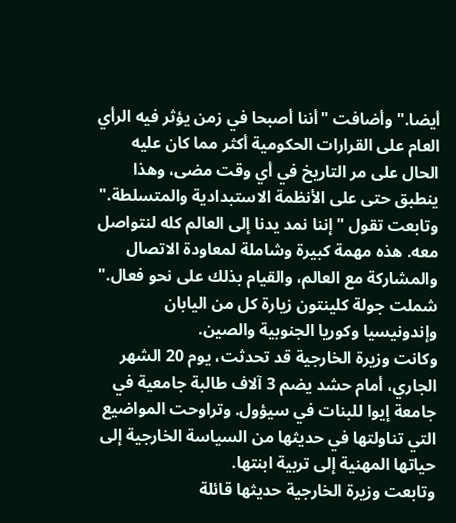أيضا." وأضافت "أننا أصبحا في زمن يؤثر فيه الرأي العام على القرارات الحكومية أكثر مما كان عليه الحال على مر التاريخ في أي وقت مضى، وهذا ينطبق حتى على الأنظمة الاستبدادية والمتسلطة."
وتابعت تقول "إننا نمد يدنا إلى العالم كله لنتواصل معه. هذه مهمة كبيرة وشاملة لمعاودة الاتصال والمشاركة مع العالم، والقيام بذلك على نحو فعال."
شملت جولة كلينتون زيارة كل من اليابان وإندونيسيا وكوريا الجنوبية والصين.
وكانت وزيرة الخارجية قد تحدثت، يوم 20 الشهر الجاري، أمام حشد يضم 3 آلاف طالبة جامعية في جامعة إيوا للبنات في سيؤول. وتراوحت المواضيع التي تناولتها في حديثها من السياسة الخارجية إلى حياتها المهنية إلى تربية ابنتها.
وتابعت وزيرة الخارجية حديثها قائلة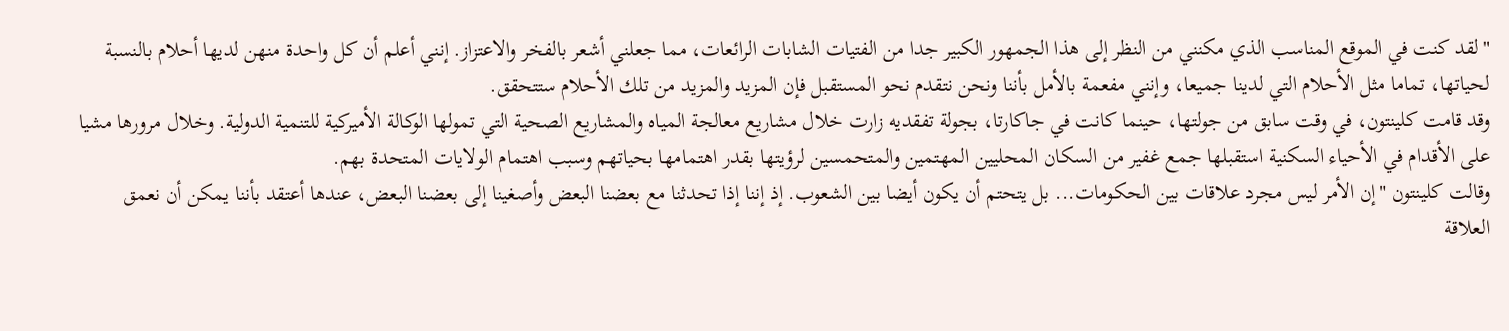"لقد كنت في الموقع المناسب الذي مكنني من النظر إلى هذا الجمهور الكبير جدا من الفتيات الشابات الرائعات، مما جعلني أشعر بالفخر والاعتزاز. إنني أعلم أن كل واحدة منهن لديها أحلام بالنسبة لحياتها، تماما مثل الأحلام التي لدينا جميعا، وإنني مفعمة بالأمل بأننا ونحن نتقدم نحو المستقبل فإن المزيد والمزيد من تلك الأحلام ستتحقق.
وقد قامت كلينتون، في وقت سابق من جولتها، حينما كانت في جاكارتا، بجولة تفقديه زارت خلال مشاريع معالجة المياه والمشاريع الصحية التي تمولها الوكالة الأميركية للتنمية الدولية. وخلال مرورها مشيا على الأقدام في الأحياء السكنية استقبلها جمع غفير من السكان المحليين المهتمين والمتحمسين لرؤيتها بقدر اهتمامها بحياتهم وسبب اهتمام الولايات المتحدة بهم.
وقالت كلينتون "إن الأمر ليس مجرد علاقات بين الحكومات... بل يتحتم أن يكون أيضا بين الشعوب. إذ إننا إذا تحدثنا مع بعضنا البعض وأصغينا إلى بعضنا البعض، عندها أعتقد بأننا يمكن أن نعمق العلاقة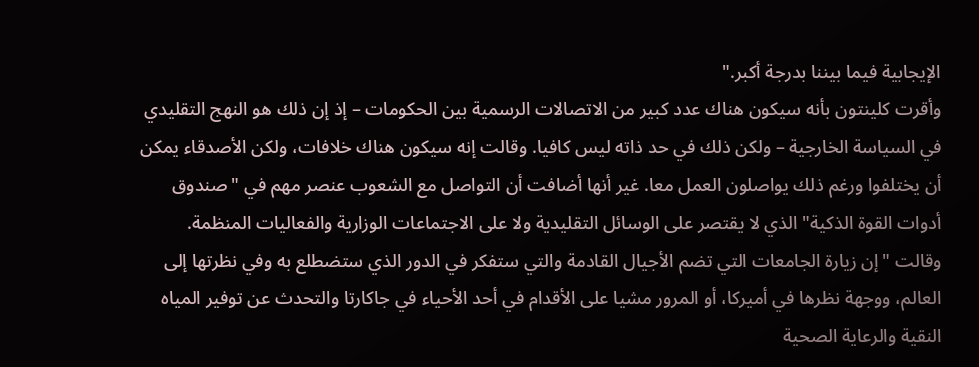الإيجابية فيما بيننا بدرجة أكبر."
وأقرت كلينتون بأنه سيكون هناك عدد كبير من الاتصالات الرسمية بين الحكومات – إذ إن ذلك هو النهج التقليدي في السياسة الخارجية – ولكن ذلك في حد ذاته ليس كافيا. وقالت إنه سيكون هناك خلافات، ولكن الأصدقاء يمكن أن يختلفوا ورغم ذلك يواصلون العمل معا. غير أنها أضافت أن التواصل مع الشعوب عنصر مهم في "صندوق أدوات القوة الذكية" الذي لا يقتصر على الوسائل التقليدية ولا على الاجتماعات الوزارية والفعاليات المنظمة.
وقالت "إن زيارة الجامعات التي تضم الأجيال القادمة والتي ستفكر في الدور الذي ستضطلع به وفي نظرتها إلى العالم، ووجهة نظرها في أميركا، أو المرور مشيا على الأقدام في أحد الأحياء في جاكارتا والتحدث عن توفير المياه النقية والرعاية الصحية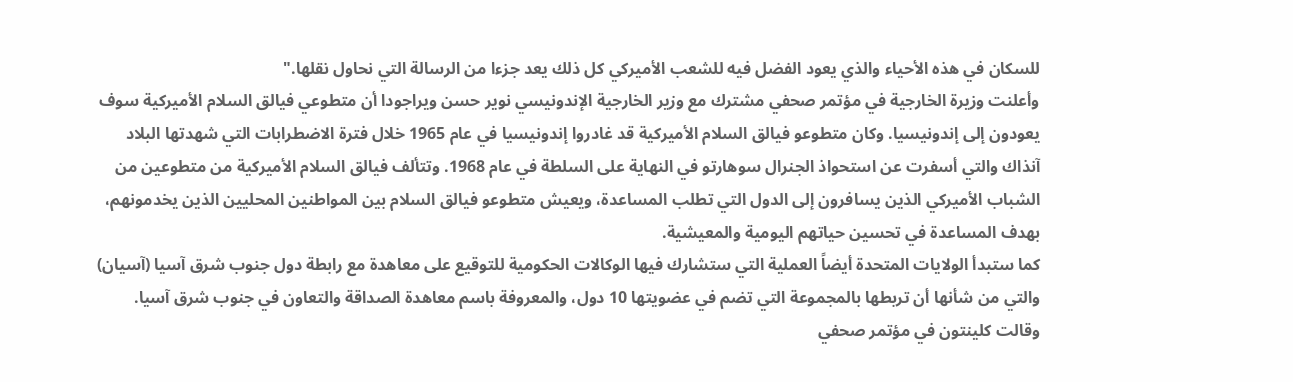للسكان في هذه الأحياء والذي يعود الفضل فيه للشعب الأميركي كل ذلك يعد جزءا من الرسالة التي نحاول نقلها."
وأعلنت وزيرة الخارجية في مؤتمر صحفي مشترك مع وزير الخارجية الإندونيسي نوير حسن ويراجودا أن متطوعي فيالق السلام الأميركية سوف يعودون إلى إندونيسيا. وكان متطوعو فيالق السلام الأميركية قد غادروا إندونيسيا في عام 1965 خلال فترة الاضطرابات التي شهدتها البلاد آنذاك والتي أسفرت عن استحواذ الجنرال سوهارتو في النهاية على السلطة في عام 1968. وتتألف فيالق السلام الأميركية من متطوعين من الشباب الأميركي الذين يسافرون إلى الدول التي تطلب المساعدة، ويعيش متطوعو فيالق السلام بين المواطنين المحليين الذين يخدمونهم، بهدف المساعدة في تحسين حياتهم اليومية والمعيشية.
كما ستبدأ الولايات المتحدة أيضاً العملية التي ستشارك فيها الوكالات الحكومية للتوقيع على معاهدة مع رابطة دول جنوب شرق آسيا (آسيان) والتي من شأنها أن تربطها بالمجموعة التي تضم في عضويتها 10 دول، والمعروفة باسم معاهدة الصداقة والتعاون في جنوب شرق آسيا.
وقالت كلينتون في مؤتمر صحفي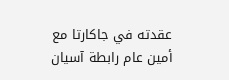عقدته في جاكارتا مع أمين عام رابطة آسيان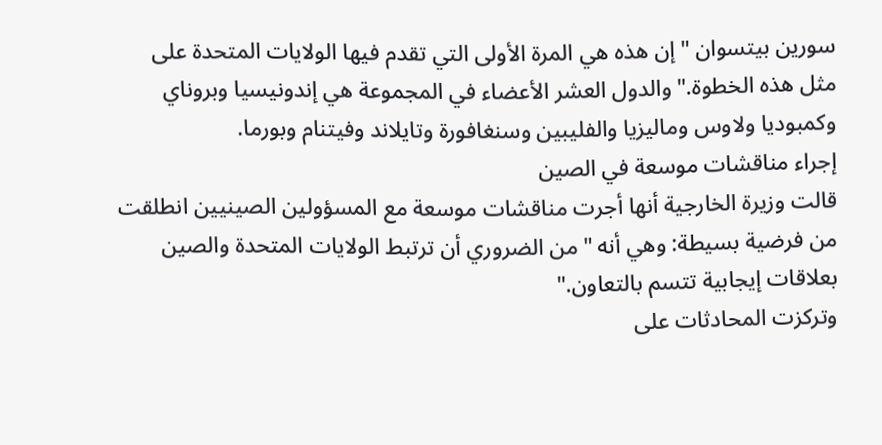سورين بيتسوان "إن هذه هي المرة الأولى التي تقدم فيها الولايات المتحدة على مثل هذه الخطوة." والدول العشر الأعضاء في المجموعة هي إندونيسيا وبروناي وكمبوديا ولاوس وماليزيا والفليبين وسنغافورة وتايلاند وفيتنام وبورما.
إجراء مناقشات موسعة في الصين
قالت وزيرة الخارجية أنها أجرت مناقشات موسعة مع المسؤولين الصينيين انطلقت من فرضية بسيطة: وهي أنه "من الضروري أن ترتبط الولايات المتحدة والصين بعلاقات إيجابية تتسم بالتعاون."
وتركزت المحادثات على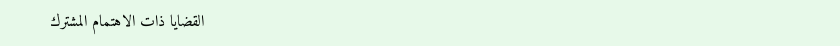القضايا ذات الاهتمام المشترك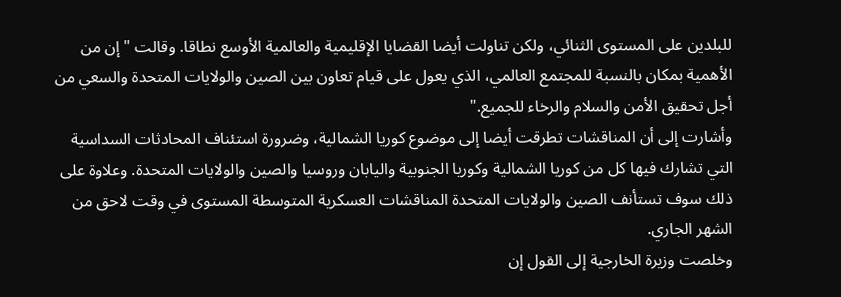للبلدين على المستوى الثنائي، ولكن تناولت أيضا القضايا الإقليمية والعالمية الأوسع نطاقا. وقالت "إن من الأهمية بمكان بالنسبة للمجتمع العالمي، الذي يعول على قيام تعاون بين الصين والولايات المتحدة والسعي من أجل تحقيق الأمن والسلام والرخاء للجميع."
وأشارت إلى أن المناقشات تطرقت أيضا إلى موضوع كوريا الشمالية، وضرورة استئناف المحادثات السداسية التي تشارك فيها كل من كوريا الشمالية وكوريا الجنوبية واليابان وروسيا والصين والولايات المتحدة. وعلاوة على ذلك سوف تستأنف الصين والولايات المتحدة المناقشات العسكرية المتوسطة المستوى في وقت لاحق من الشهر الجاري.
وخلصت وزيرة الخارجية إلى القول إن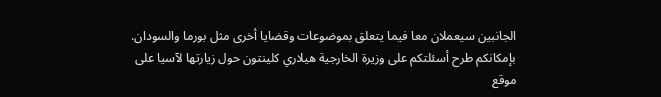الجانبين سيعملان معا فيما يتعلق بموضوعات وقضايا أخرى مثل بورما والسودان.
بإمكانكم طرح أسئلتكم على وزيرة الخارجية هيلاري كلينتون حول زيارتها لآسيا على موقع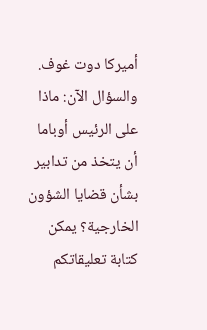أميركا دوت غوف.
والسؤال الآن: ماذا على الرئيس أوباما أن يتخذ من تدابير بشأن قضايا الشؤون الخارجية؟ يمكن كتابة تعليقاتكم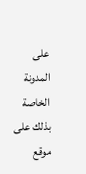على المدونة الخاصة بذلك على موقع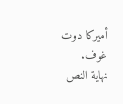أميركا دوت غوف.
نهاية النص